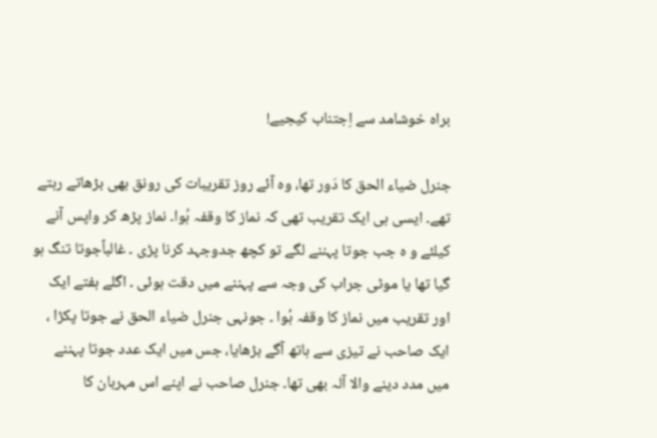براہ خوشامد سے اِجتناب کیجیے!

جنرل ضیاء الحق کا دَور تھا، وہ آئے روز تقریبات کی رونق بھی بڑھاتے رہتے تھے۔ ایسی ہی ایک تقریب تھی کہ نماز کا وقفہ ہُوا۔ نماز پڑھ کر واپس آنے کیلئے و ہ جب جوتا پہننے لگے تو کچھ جدوجہد کرنا پڑی ۔ غالباًجوتا تنگ ہو گیا تھا یا موٹی جراب کی وجہ سے پہننے میں دقت ہوئی ۔ اگلے ہفتے ایک اور تقریب میں نماز کا وقفہ ہُوا ۔ جونہی جنرل ضیاء الحق نے جوتا پکڑا ، ایک صاحب نے تیزی سے ہاتھ آگے بڑھایا، جس میں ایک عدد جوتا پہننے میں مدد دینے والا آلہ بھی تھا۔ جنرل صاحب نے اپنے اس مہربان کا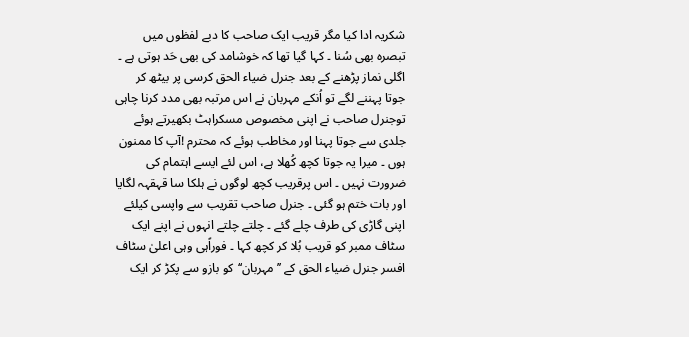شکریہ ادا کیا مگر قریب ایک صاحب کا دبے لفظوں میں تبصرہ بھی سُنا ۔ کہا گیا تھا کہ خوشامد کی بھی حَد ہوتی ہے ۔ اگلی نماز پڑھنے کے بعد جنرل ضیاء الحق کرسی پر بیٹھ کر جوتا پہننے لگے تو اُنکے مہربان نے اس مرتبہ بھی مدد کرنا چاہی توجنرل صاحب نے اپنی مخصوص مسکراہٹ بکھیرتے ہوئے جلدی سے جوتا پہنا اور مخاطب ہوئے کہ محترم !آپ کا ممنون ہوں ۔ میرا یہ جوتا کچھ کُھلا ہے، اس لئے ایسے اہتمام کی ضرورت نہیں ۔ اس پرقریب کچھ لوگوں نے ہلکا سا قہقہہ لگایا اور بات ختم ہو گئی ۔ جنرل صاحب تقریب سے واپسی کیلئے اپنی گاڑی کی طرف چلے گئے ۔ چلتے چلتے انہوں نے اپنے ایک سٹاف ممبر کو قریب بُلا کر کچھ کہا ۔ فوراًہی وہی اعلیٰ سٹاف افسر جنرل ضیاء الحق کے ’’مہربان‘‘کو بازو سے پکڑ کر ایک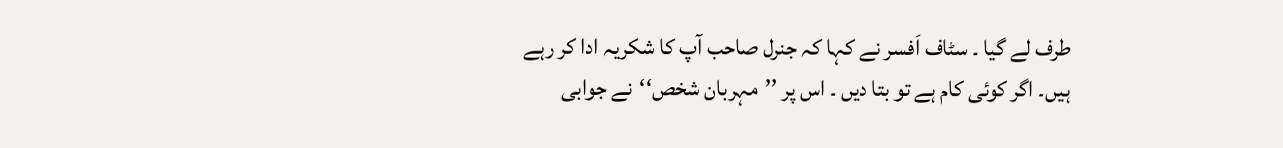طرف لے گیا ۔ سٹاف اَفسر نے کہا کہ جنرل صاحب آپ کا شکریہ ادا کر رہے ہیں۔ اگر کوئی کام ہے تو بتا دیں ۔ اس پر ’’مہربان شخص‘‘نے جوابی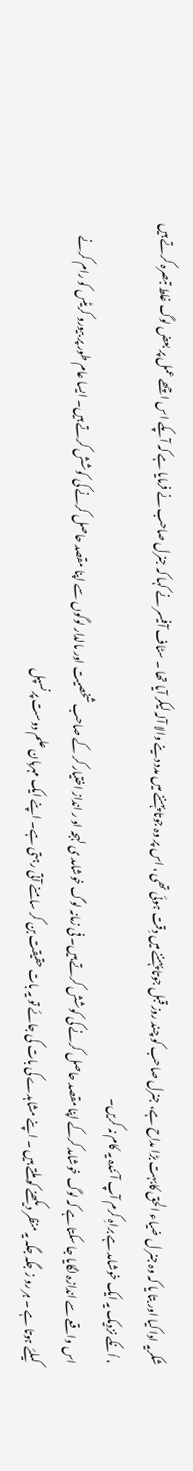شکریہ ادا کیا اور بتا یا کہ وہ جنر ل ضیاء الحق کابہت بڑا مداح ہے، جنرل صاحب کو چند روز قبل جوتا پہننے میں دِقت ہوئی تھی ، اس پر وہ جوتا پہننے میں مدد دینے والا آلہ لیکر آیا تھا ۔ سٹاف آفیسر نے کہا کہ جنرل صاحب نے فرمایا ہے کہ آپکے اس اچھے عمل پر بعض لوگ غلط تبصرہ کرتے ہیں ، اُنکے نزدیک یہ ایک خوشامد ہے براہِ کرم آپ آئندہ یہ کام نہ کریں۔
اس واقعے سے اندازہ لگایا جا سکتا ہے کہ لوگ خوشامد کرکے اپنا مقصد حاصل کرنے کی کوشش کرتے ہیں۔ فی زمانہ لوگ خوشامد ی لہجہ او ر انداز اختیار کر کے صاحب شخصیت اور مالدار لوگوں سے اپنا مقصد حاصل کرنے کی کوشش کرتے ہیں۔ ایسا عام طور پر بیورو کریٹس کو رام کرنے کیلئے ہوتا ہے ۔ ہر رو ز جگہ جگہ یہ منظر دیکھنے کو ملتے ہیں ۔ اپنے مشاہدے کی بات کی جائے تو یہ بات حقیقت بن کر سامنے آتی رہتی ہے۔ اپنے ایک مہربان علم دوست پرنسپل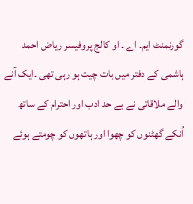گورنمنٹ ایم۔ اے ۔ او کالج پروفیسر ریاض احمد ہاشمی کے دفتر میں بات چیت ہو رہی تھی ۔ایک آنے والے ملاقاتی نے بے حد ادب اور احترام کے ساتھ اُنکے گھٹنوں کو چھوا اور ہاتھوں کو چومتے ہوئے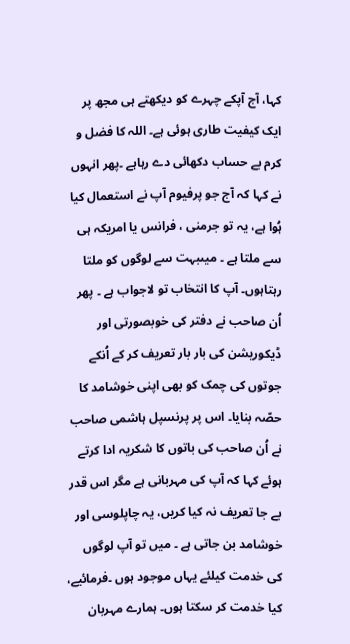کہا، آج آپکے چہرے کو دیکھتے ہی مجھ پر ایک کیفیت طاری ہوئی ہے۔ اللہ کا فضل و کرم بے حساب دکھائی دے رہاہے ۔پھر انہوں نے کہا کہ آج جو پرفیوم آپ نے استعمال کیا ہُوا ہے، یہ تو جرمنی ، فرانس یا امریکہ ہی سے ملتا ہے ۔ میںبہت سے لوگوں کو ملتا رہتاہوں۔ آپ کا انتخاب تو لاجواب ہے ۔ پھر اُن صاحب نے دفتر کی خوبصورتی اور ڈیکوریشن کی بار بار تعریف کر کے اُنکے جوتوں کی چمک کو بھی اپنی خوشامد کا حصّہ بنایا۔ اس پر پرنسپل ہاشمی صاحب نے اُن صاحب کی باتوں کا شکریہ ادا کرتے ہوئے کہا کہ آپ کی مہربانی ہے مگر اس قدر بے جا تعریف نہ کیا کریں، یہ چاپلوسی اور خوشامد بن جاتی ہے ۔ میں تو آپ لوگوں کی خدمت کیلئے یہاں موجود ہوں ۔فرمائیے، کیا خدمت کر سکتا ہوں۔ ہمارے مہربان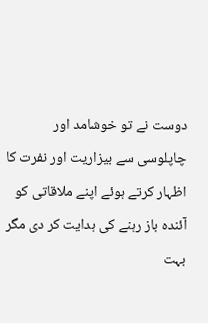دوست نے تو خوشامد اور چاپلوسی سے بیزاریت اور نفرت کا اظہار کرتے ہوئے اپنے ملاقاتی کو آئندہ باز رہنے کی ہدایت کر دی مگر بہت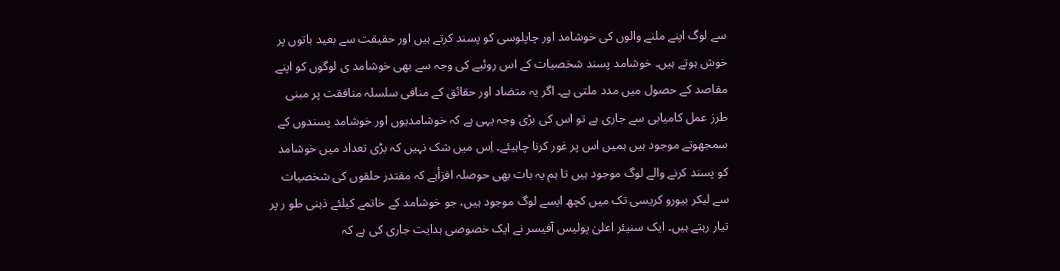سے لوگ اپنے ملنے والوں کی خوشامد اور چاپلوسی کو پسند کرتے ہیں اور حقیقت سے بعید باتوں پر خوش ہوتے ہیں۔ خوشامد پسند شخصیات کے اس روئیے کی وجہ سے بھی خوشامد ی لوگوں کو اپنے مقاصد کے حصول میں مدد ملتی ہے۔ اگر یہ متضاد اور حقائق کے منافی سلسلہ منافقت پر مبنی طرز عمل کامیابی سے جاری ہے تو اس کی بڑی وجہ یہی ہے کہ خوشامدیوں اور خوشامد پسندوں کے سمجھوتے موجود ہیں ہمیں اس پر غور کرنا چاہیئے۔ اِس میں شک نہیں کہ بڑی تعداد میں خوشامد کو پسند کرنے والے لوگ موجود ہیں تا ہم یہ بات بھی حوصلہ افزأہے کہ مقتدر حلقوں کی شخصیات سے لیکر بیورو کریسی تک میں کچھ ایسے لوگ موجود ہیں، جو خوشامد کے خاتمے کیلئے ذہنی طو ر پر تیار رہتے ہیں۔ ایک سنیئر اعلیٰ پولیس آفیسر نے ایک خصوصی ہدایت جاری کی ہے کہ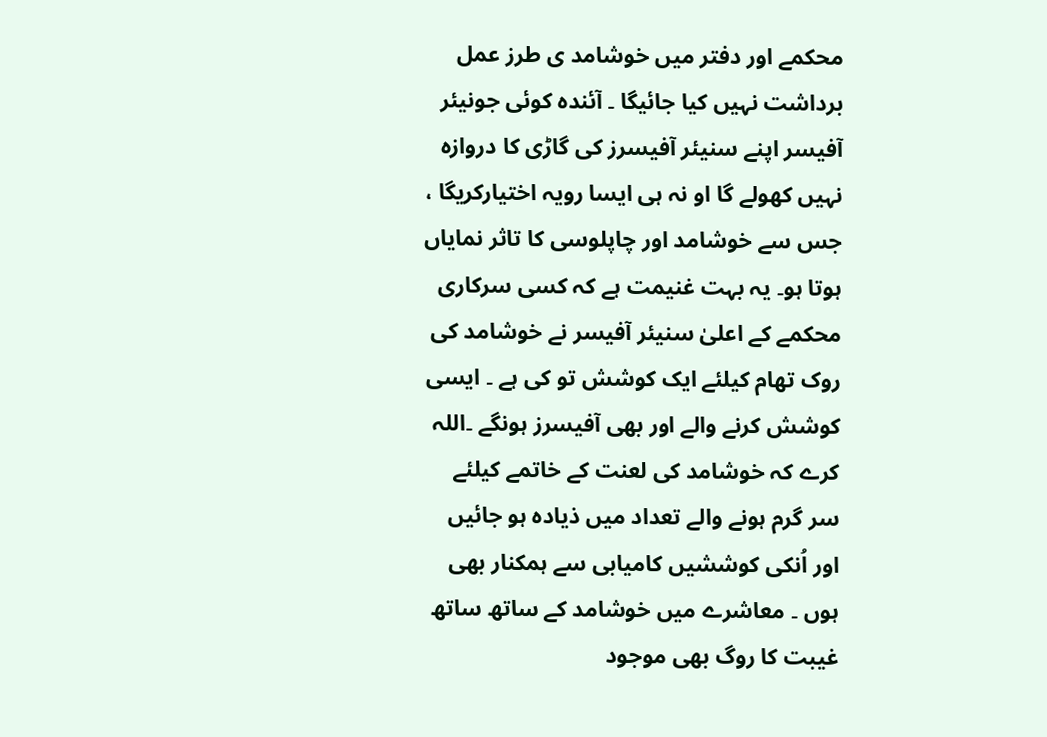محکمے اور دفتر میں خوشامد ی طرز عمل برداشت نہیں کیا جائیگا ۔ آئندہ کوئی جونیئر آفیسر اپنے سنیئر آفیسرز کی گاڑی کا دروازہ نہیں کھولے گا او نہ ہی ایسا رویہ اختیارکریگا ، جس سے خوشامد اور چاپلوسی کا تاثر نمایاں ہوتا ہو۔ یہ بہت غنیمت ہے کہ کسی سرکاری محکمے کے اعلیٰ سنیئر آفیسر نے خوشامد کی روک تھام کیلئے ایک کوشش تو کی ہے ۔ ایسی کوشش کرنے والے اور بھی آفیسرز ہونگے ۔اللہ کرے کہ خوشامد کی لعنت کے خاتمے کیلئے سر گرم ہونے والے تعداد میں ذیادہ ہو جائیں اور اُنکی کوششیں کامیابی سے ہمکنار بھی ہوں ۔ معاشرے میں خوشامد کے ساتھ ساتھ غیبت کا روگ بھی موجود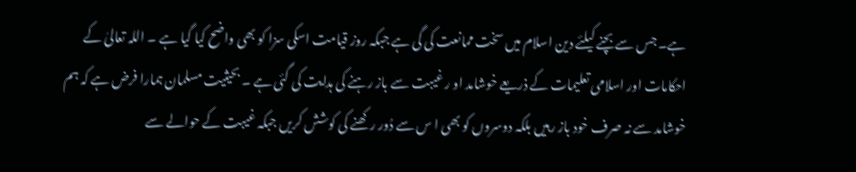ہے۔ جس سے بچنے کیلئے دین اسلام میں سخت ممانعت کی گی ہے جبکہ روز قیامت اسکی سزا کو بھی واضح کیا گیا ہے ۔ اللہ تعالیٰ کے احکامات اور اسلامی تعلیمات کے ذریعے خوشامد او ر غیبت سے باز رہنے کی ہدایت کی گئی ہے ۔ بحیثیت مسلمان ہمارا فرض ہے کہ ہم خوشامد سے نہ صرف خود باز رہیں بلکہ دوسروں کو بھی ا س سے دُور رکھنے کی کوشش کریں جبکہ غیبت کے حوالے سے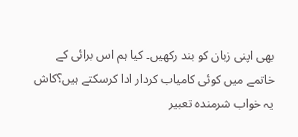بھی اپنی زبان کو بند رکھیں۔ کیا ہم اس برائی کے خاتمے میں کوئی کامیاب کردار ادا کرسکتے ہیں؟کاش یہ خواب شرمندہ تعبیر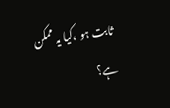ثابت ہو ،کیا یہ ممکن ہے؟